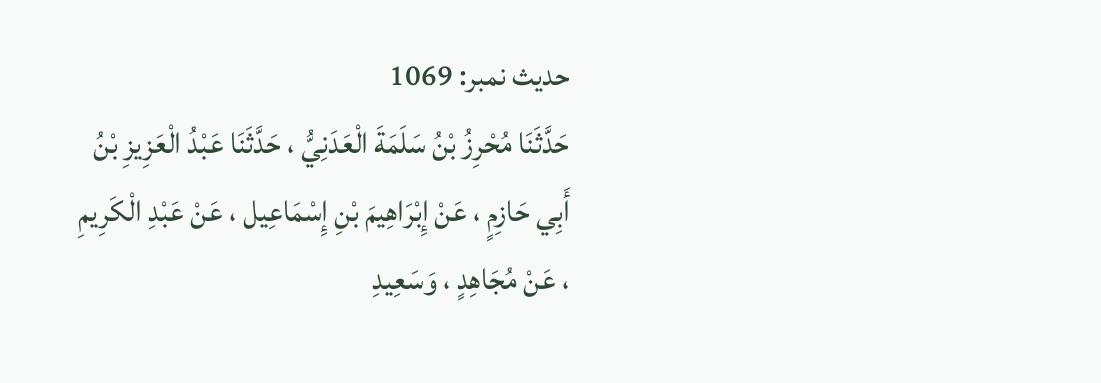حدیث نمبر: 1069
حَدَّثَنَا مُحْرِزُ بْنُ سَلَمَةَ الْعَدَنِيُّ ، حَدَّثَنَا عَبْدُ الْعَزِيزِ بْنُ أَبِي حَازِمٍ ، عَنْ إِبْرَاهِيمَ بْنِ إِسْمَاعِيل ، عَنْ عَبْدِ الْكَرِيمِ ، عَنْ مُجَاهِدٍ ، وَسَعِيدِ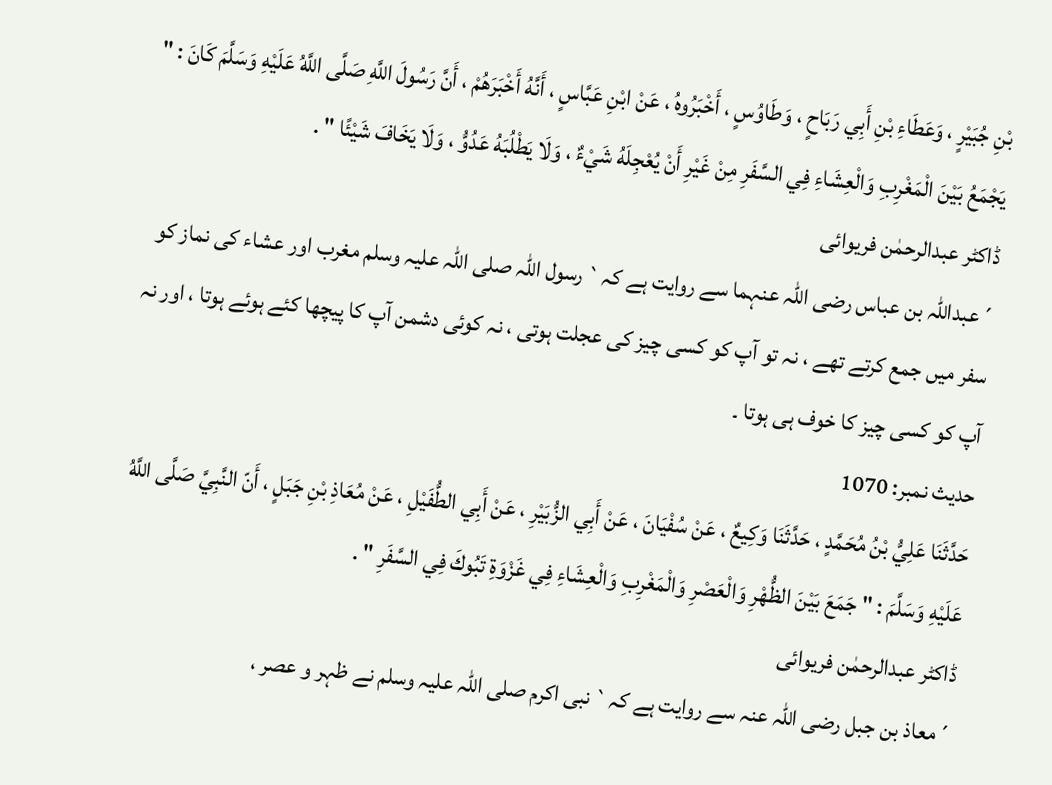بْنِ جُبَيْرٍ ، وَعَطَاءِ بْنِ أَبِي رَبَاحٍ ، وَطَاوُسٍ ، أَخْبَرُوهُ ، عَنْ ابْنِ عَبَّاسٍ ، أَنَّهُ أَخْبَرَهُمْ ، أَنَّ رَسُولَ اللَّهِ صَلَّى اللَّهُ عَلَيْهِ وَسَلَّمَ كَانَ : " يَجْمَعُ بَيْنَ الْمَغْرِبِ وَالْعِشَاءِ فِي السَّفَرِ مِنْ غَيْرِ أَنْ يُعْجِلَهُ شَيْءٌ ، وَلَا يَطْلُبَهُ عَدُوُّ ، وَلَا يَخَافَ شَيْئًا " .
ڈاکٹر عبدالرحمٰن فریوائی
´عبداللہ بن عباس رضی اللہ عنہما سے روایت ہے کہ` رسول اللہ صلی اللہ علیہ وسلم مغرب اور عشاء کی نماز کو سفر میں جمع کرتے تھے ، نہ تو آپ کو کسی چیز کی عجلت ہوتی ، نہ کوئی دشمن آپ کا پیچھا کئے ہوئے ہوتا ، اور نہ آپ کو کسی چیز کا خوف ہی ہوتا ۔
حدیث نمبر: 1070
حَدَّثَنَا عَلِيُّ بْنُ مُحَمَّدٍ ، حَدَّثَنَا وَكِيعٌ ، عَنْ سُفْيَانَ ، عَنْ أَبِي الزُّبَيْرِ ، عَنْ أَبِي الطُّفَيْلِ ، عَنْ مُعَاذِ بْنِ جَبَلٍ ، أَنّ النَّبِيَّ صَلَّى اللَّهُ عَلَيْهِ وَسَلَّمَ : " جَمَعَ بَيْنَ الظُّهْرِ وَالْعَصْرِ وَالْمَغْرِبِ وَالْعِشَاءِ فِي غَزْوَةِ تَبُوكَ فِي السَّفَرِ " .
ڈاکٹر عبدالرحمٰن فریوائی
´معاذ بن جبل رضی اللہ عنہ سے روایت ہے کہ` نبی اکرم صلی اللہ علیہ وسلم نے ظہر و عصر ،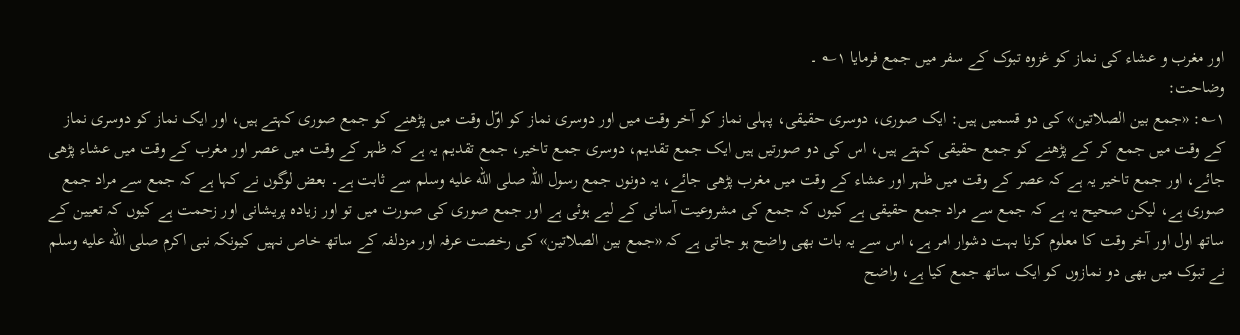اور مغرب و عشاء کی نماز کو غزوہ تبوک کے سفر میں جمع فرمایا ۱؎ ۔
وضاحت:
۱؎: «جمع بین الصلاتین» کی دو قسمیں ہیں: ایک صوری، دوسری حقیقی، پہلی نماز کو آخر وقت میں اور دوسری نماز کو اوّل وقت میں پڑھنے کو جمع صوری کہتے ہیں، اور ایک نماز کو دوسری نماز کے وقت میں جمع کر کے پڑھنے کو جمع حقیقی کہتے ہیں، اس کی دو صورتیں ہیں ایک جمع تقدیم، دوسری جمع تاخیر، جمع تقدیم یہ ہے کہ ظہر کے وقت میں عصر اور مغرب کے وقت میں عشاء پڑھی جائے، اور جمع تاخیر یہ ہے کہ عصر کے وقت میں ظہر اور عشاء کے وقت میں مغرب پڑھی جائے، یہ دونوں جمع رسول اللہ صلى الله عليه وسلم سے ثابت ہے۔ بعض لوگوں نے کہا ہے کہ جمع سے مراد جمع صوری ہے، لیکن صحیح یہ ہے کہ جمع سے مراد جمع حقیقی ہے کیوں کہ جمع کی مشروعیت آسانی کے لیے ہوئی ہے اور جمع صوری کی صورت میں تو اور زیادہ پریشانی اور زحمت ہے کیوں کہ تعیین کے ساتھ اول اور آخر وقت کا معلوم کرنا بہت دشوار امر ہے، اس سے یہ بات بھی واضح ہو جاتی ہے کہ «جمع بین الصلاتین» کی رخصت عرفہ اور مزدلفہ کے ساتھ خاص نہیں کیونکہ نبی اکرم صلى الله عليه وسلم نے تبوک میں بھی دو نمازوں کو ایک ساتھ جمع کیا ہے، واضح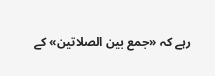رہے کہ «جمع بین الصلاتین» کے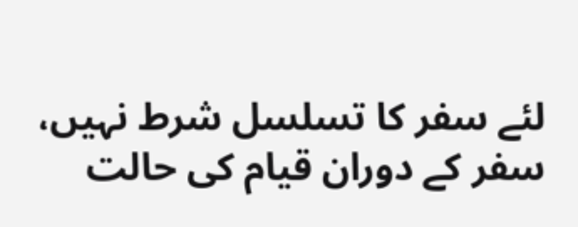لئے سفر کا تسلسل شرط نہیں، سفر کے دوران قیام کی حالت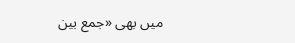میں بھی «جمع بین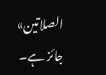الصلاتین» جائز ہے۔